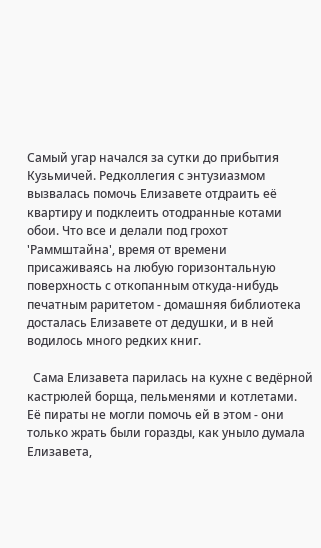Самый угар начался за сутки до прибытия Кузьмичей. Редколлегия с энтузиазмом вызвалась помочь Елизавете отдраить её квартиру и подклеить отодранные котами обои. Что все и делали под грохот 'Раммштайна', время от времени присаживаясь на любую горизонтальную поверхность с откопанным откуда-нибудь печатным раритетом - домашняя библиотека досталась Елизавете от дедушки, и в ней водилось много редких книг.

  Сама Елизавета парилась на кухне с ведёрной кастрюлей борща, пельменями и котлетами. Её пираты не могли помочь ей в этом - они только жрать были горазды, как уныло думала Елизавета,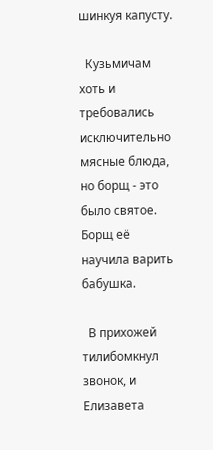шинкуя капусту.

  Кузьмичам хоть и требовались исключительно мясные блюда, но борщ - это было святое. Борщ её научила варить бабушка.

  В прихожей тилибомкнул звонок, и Елизавета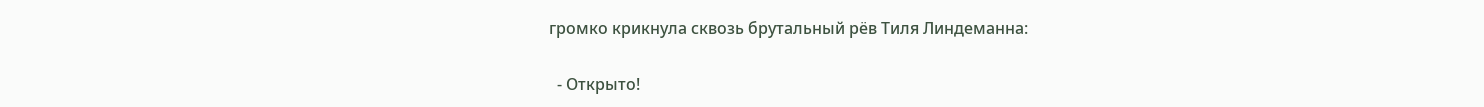громко крикнула сквозь брутальный рёв Тиля Линдеманна:

  - Открыто!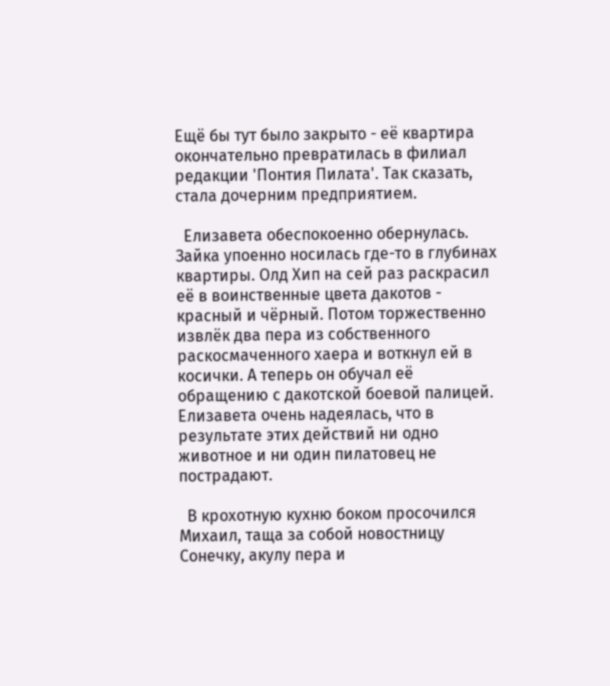Ещё бы тут было закрыто - её квартира окончательно превратилась в филиал редакции 'Понтия Пилата'. Так сказать, стала дочерним предприятием.

  Елизавета обеспокоенно обернулась. Зайка упоенно носилась где-то в глубинах квартиры. Олд Хип на сей раз раскрасил её в воинственные цвета дакотов - красный и чёрный. Потом торжественно извлёк два пера из собственного раскосмаченного хаера и воткнул ей в косички. А теперь он обучал её обращению с дакотской боевой палицей. Елизавета очень надеялась, что в результате этих действий ни одно животное и ни один пилатовец не пострадают.

  В крохотную кухню боком просочился Михаил, таща за собой новостницу Сонечку, акулу пера и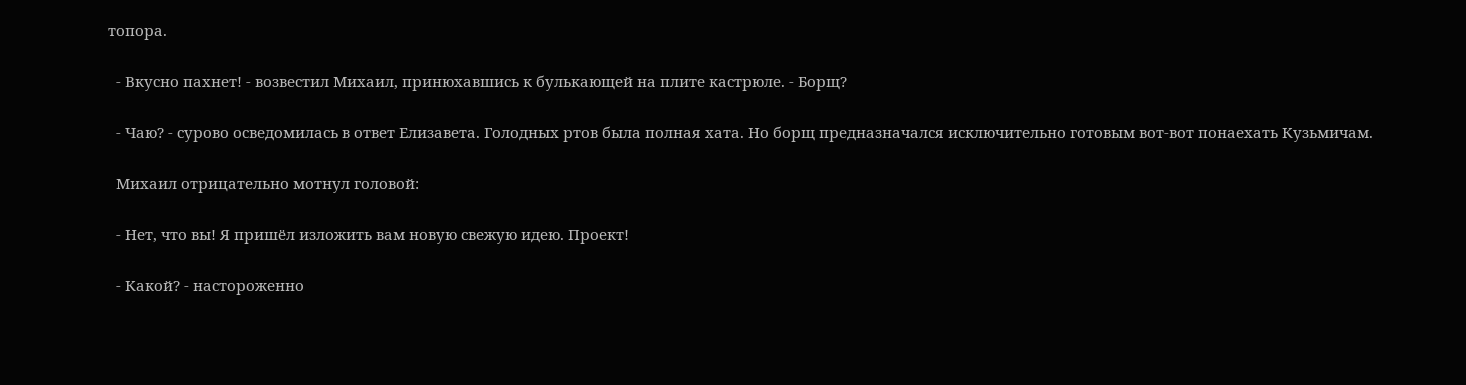топора.

  - Вкусно пахнет! - возвестил Михаил, принюхавшись к булькающей на плите кастрюле. - Борщ?

  - Чаю? - сурово осведомилась в ответ Елизавета. Голодных ртов была полная хата. Но борщ предназначался исключительно готовым вот-вот понаехать Кузьмичам.

  Михаил отрицательно мотнул головой:

  - Нет, что вы! Я пришёл изложить вам новую свежую идею. Проект!

  - Какой? - настороженно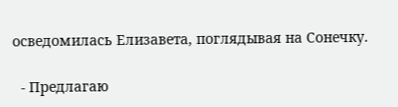осведомилась Елизавета, поглядывая на Сонечку.

  - Предлагаю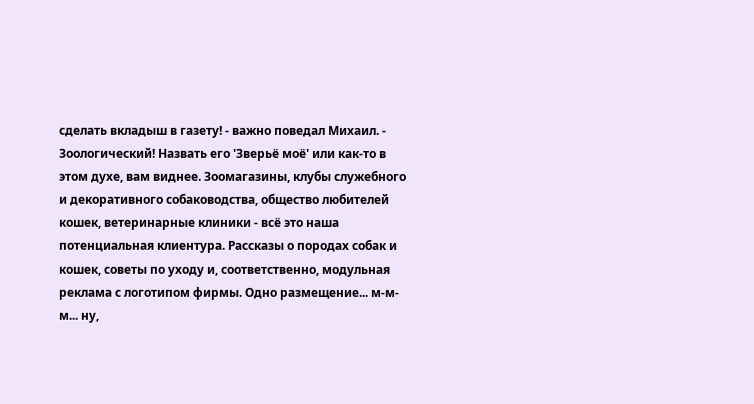сделать вкладыш в газету! - важно поведал Михаил. - Зоологический! Назвать его 'Зверьё моё' или как-то в этом духе, вам виднее. Зоомагазины, клубы служебного и декоративного собаководства, общество любителей кошек, ветеринарные клиники - всё это наша потенциальная клиентура. Рассказы о породах собак и кошек, советы по уходу и, соответственно, модульная реклама с логотипом фирмы. Одно размещение... м-м-м... ну,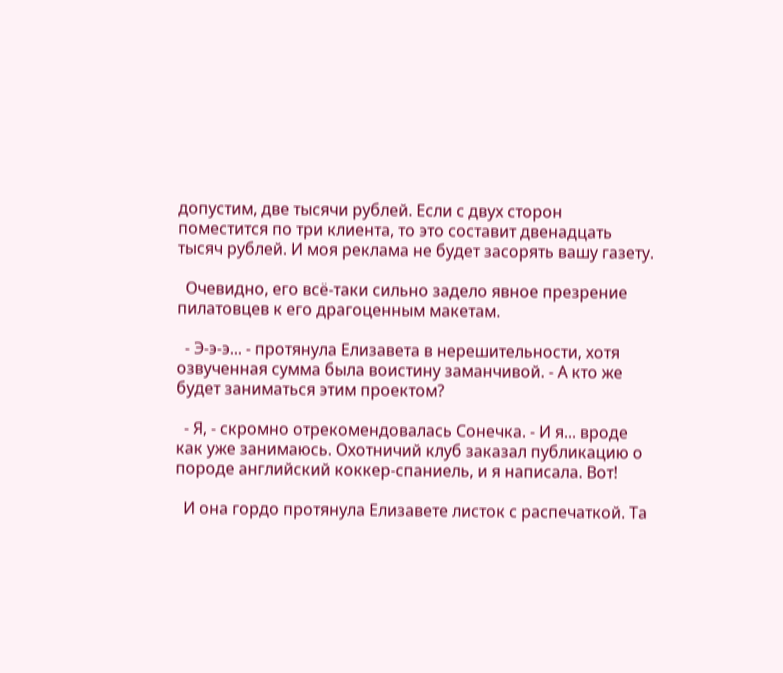допустим, две тысячи рублей. Если с двух сторон поместится по три клиента, то это составит двенадцать тысяч рублей. И моя реклама не будет засорять вашу газету.

  Очевидно, его всё-таки сильно задело явное презрение пилатовцев к его драгоценным макетам.

  - Э-э-э... - протянула Елизавета в нерешительности, хотя озвученная сумма была воистину заманчивой. - А кто же будет заниматься этим проектом?

  - Я, - скромно отрекомендовалась Сонечка. - И я... вроде как уже занимаюсь. Охотничий клуб заказал публикацию о породе английский коккер-спаниель, и я написала. Вот!

  И она гордо протянула Елизавете листок с распечаткой. Та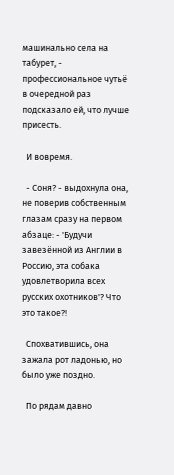машинально села на табурет, - профессиональное чутьё в очередной раз подсказало ей, что лучше присесть.

  И вовремя.

  - Соня? - выдохнула она, не поверив собственным глазам сразу на первом абзаце: - 'Будучи завезённой из Англии в Россию, эта собака удовлетворила всех русских охотников'? Что это такое?!

  Спохватившись, она зажала рот ладонью, но было уже поздно.

  По рядам давно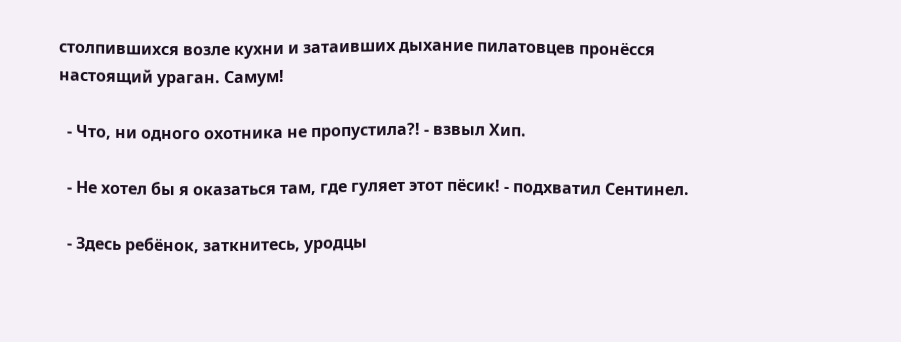столпившихся возле кухни и затаивших дыхание пилатовцев пронёсся настоящий ураган. Самум!

  - Что, ни одного охотника не пропустила?! - взвыл Хип.

  - Не хотел бы я оказаться там, где гуляет этот пёсик! - подхватил Сентинел.

  - Здесь ребёнок, заткнитесь, уродцы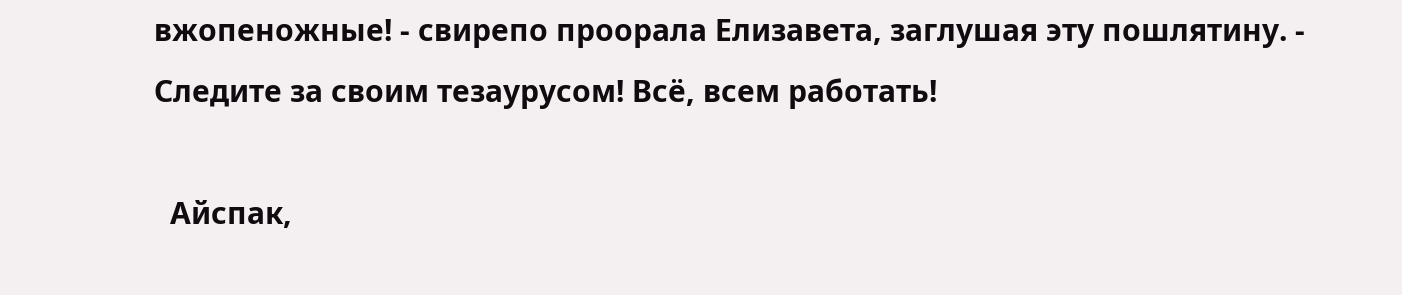вжопеножные! - свирепо проорала Елизавета, заглушая эту пошлятину. - Следите за своим тезаурусом! Всё, всем работать!

  Айспак,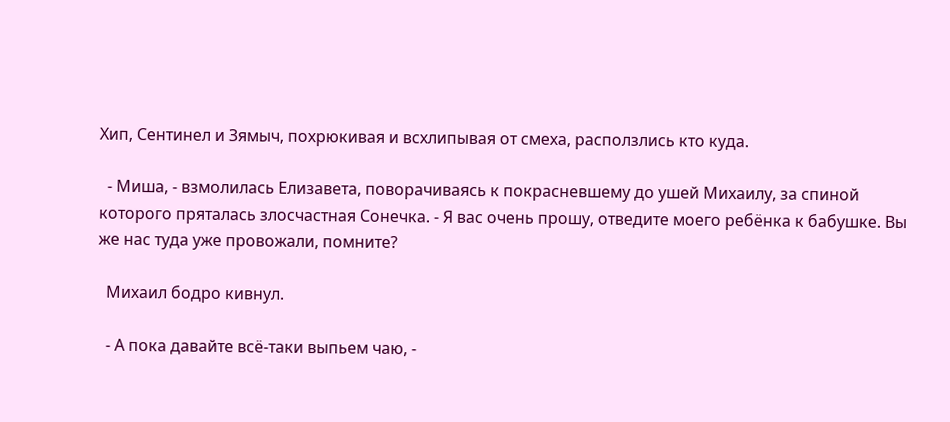Хип, Сентинел и Зямыч, похрюкивая и всхлипывая от смеха, расползлись кто куда.

  - Миша, - взмолилась Елизавета, поворачиваясь к покрасневшему до ушей Михаилу, за спиной которого пряталась злосчастная Сонечка. - Я вас очень прошу, отведите моего ребёнка к бабушке. Вы же нас туда уже провожали, помните?

  Михаил бодро кивнул.

  - А пока давайте всё-таки выпьем чаю, -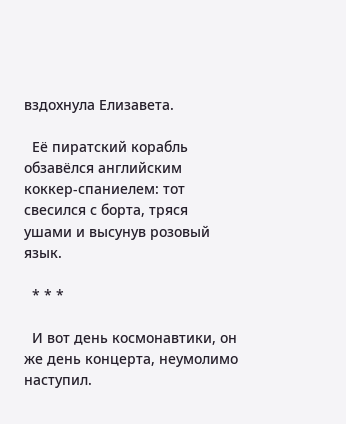вздохнула Елизавета.

  Её пиратский корабль обзавёлся английским коккер-спаниелем: тот свесился с борта, тряся ушами и высунув розовый язык.

  * * *

  И вот день космонавтики, он же день концерта, неумолимо наступил.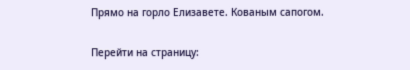Прямо на горло Елизавете. Кованым сапогом.

Перейти на страницу: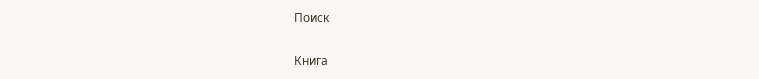Поиск

Книга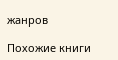жанров

Похожие книги